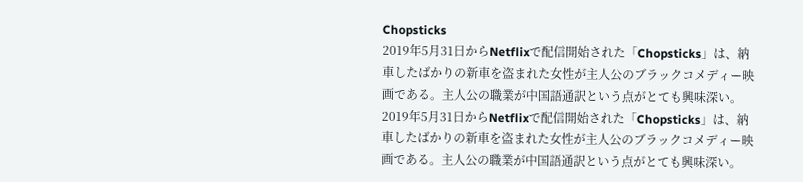Chopsticks
2019年5月31日からNetflixで配信開始された「Chopsticks」は、納車したばかりの新車を盗まれた女性が主人公のブラックコメディー映画である。主人公の職業が中国語通訳という点がとても興味深い。
2019年5月31日からNetflixで配信開始された「Chopsticks」は、納車したばかりの新車を盗まれた女性が主人公のブラックコメディー映画である。主人公の職業が中国語通訳という点がとても興味深い。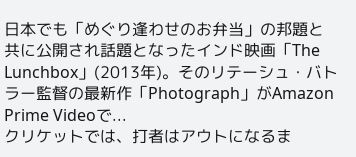日本でも「めぐり逢わせのお弁当」の邦題と共に公開され話題となったインド映画「The Lunchbox」(2013年)。そのリテーシュ・バトラー監督の最新作「Photograph」がAmazon Prime Videoで...
クリケットでは、打者はアウトになるま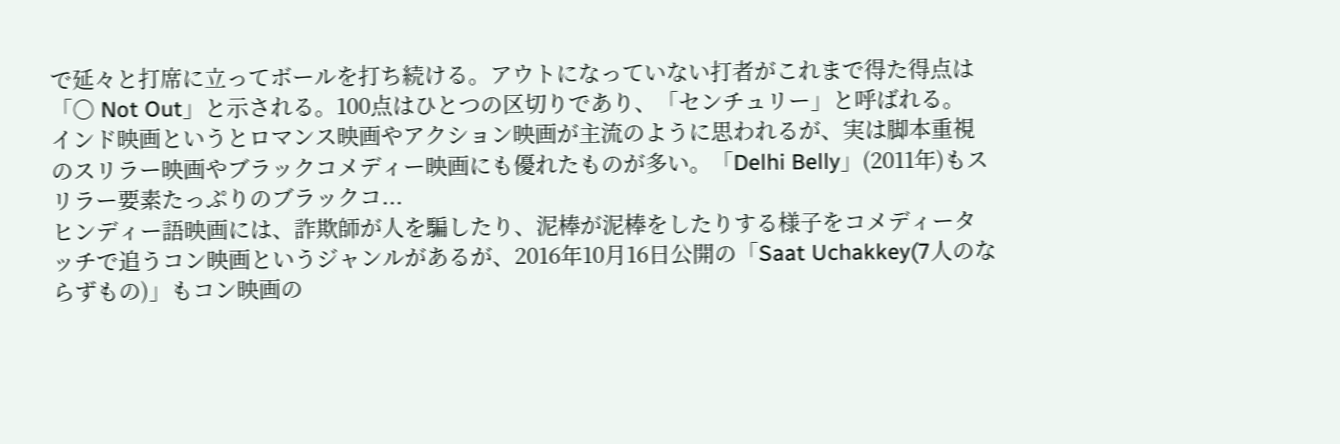で延々と打席に立ってボールを打ち続ける。アウトになっていない打者がこれまで得た得点は「○ Not Out」と示される。100点はひとつの区切りであり、「センチュリー」と呼ばれる。
インド映画というとロマンス映画やアクション映画が主流のように思われるが、実は脚本重視のスリラー映画やブラックコメディー映画にも優れたものが多い。「Delhi Belly」(2011年)もスリラー要素たっぷりのブラックコ...
ヒンディー語映画には、詐欺師が人を騙したり、泥棒が泥棒をしたりする様子をコメディータッチで追うコン映画というジャンルがあるが、2016年10月16日公開の「Saat Uchakkey(7人のならずもの)」もコン映画の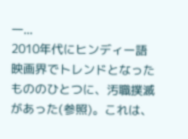一...
2010年代にヒンディー語映画界でトレンドとなったもののひとつに、汚職撲滅があった(参照)。これは、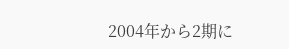2004年から2期に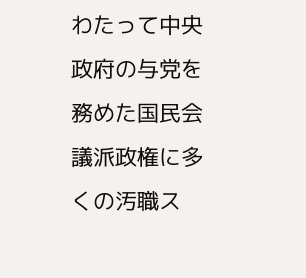わたって中央政府の与党を務めた国民会議派政権に多くの汚職ス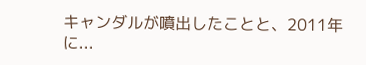キャンダルが噴出したことと、2011年に...